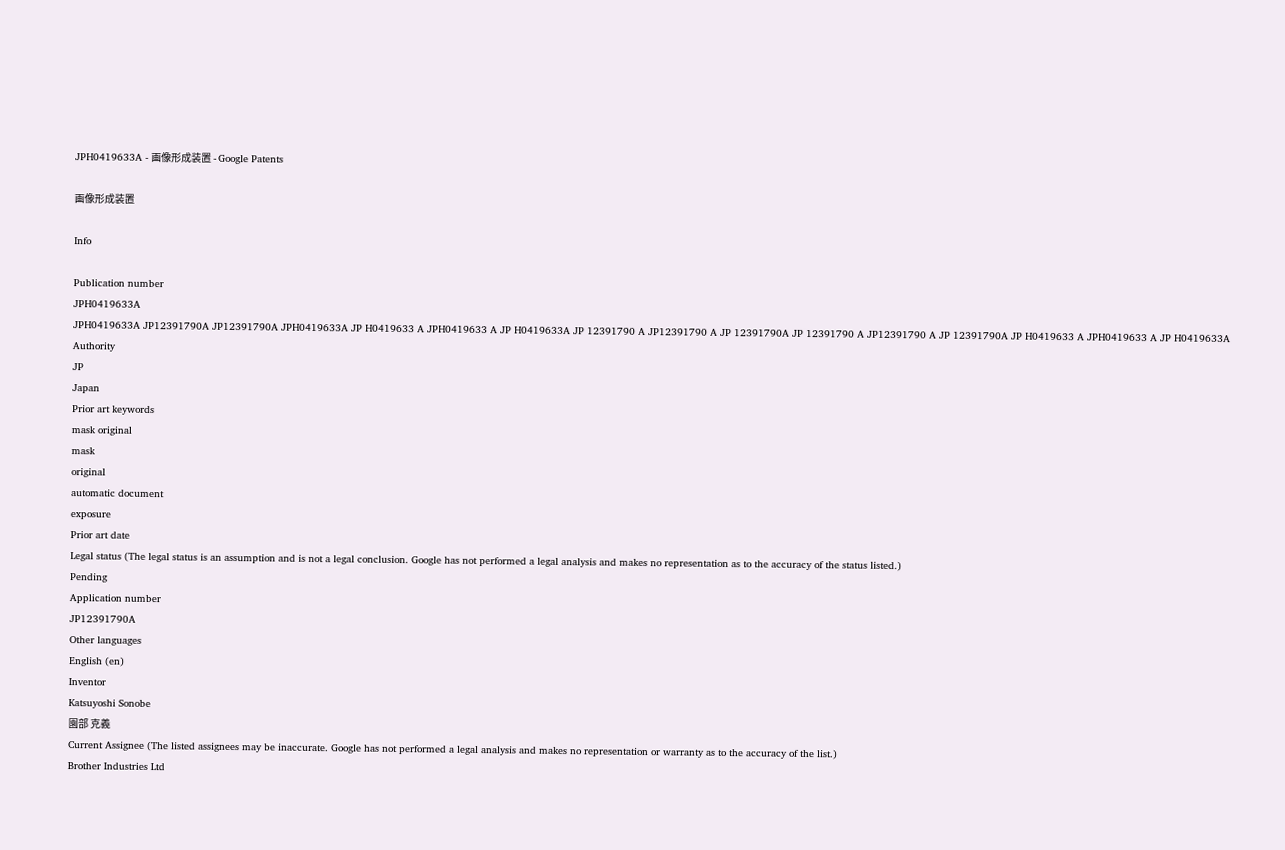JPH0419633A - 画像形成装置 - Google Patents

画像形成装置

Info

Publication number
JPH0419633A
JPH0419633A JP12391790A JP12391790A JPH0419633A JP H0419633 A JPH0419633 A JP H0419633A JP 12391790 A JP12391790 A JP 12391790A JP 12391790 A JP12391790 A JP 12391790A JP H0419633 A JPH0419633 A JP H0419633A
Authority
JP
Japan
Prior art keywords
mask original
mask
original
automatic document
exposure
Prior art date
Legal status (The legal status is an assumption and is not a legal conclusion. Google has not performed a legal analysis and makes no representation as to the accuracy of the status listed.)
Pending
Application number
JP12391790A
Other languages
English (en)
Inventor
Katsuyoshi Sonobe
園部 克義
Current Assignee (The listed assignees may be inaccurate. Google has not performed a legal analysis and makes no representation or warranty as to the accuracy of the list.)
Brother Industries Ltd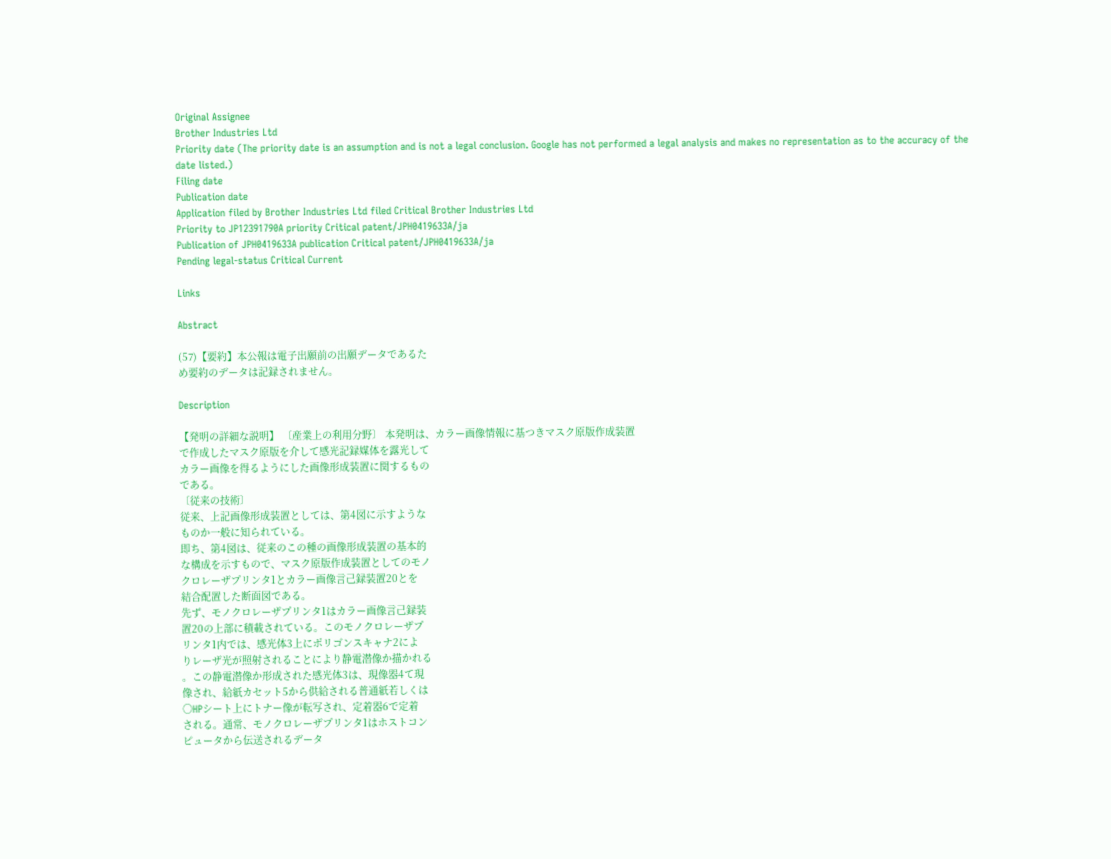Original Assignee
Brother Industries Ltd
Priority date (The priority date is an assumption and is not a legal conclusion. Google has not performed a legal analysis and makes no representation as to the accuracy of the date listed.)
Filing date
Publication date
Application filed by Brother Industries Ltd filed Critical Brother Industries Ltd
Priority to JP12391790A priority Critical patent/JPH0419633A/ja
Publication of JPH0419633A publication Critical patent/JPH0419633A/ja
Pending legal-status Critical Current

Links

Abstract

(57)【要約】本公報は電子出願前の出願データであるた
め要約のデータは記録されません。

Description

【発明の詳細な説明】 〔産業上の利用分野〕 本発明は、カラー画像情報に基つきマスク原版作成装置
で作成したマスク原版を介して感光記録媒体を露光して
カラー画像を得るようにした画像形成装置に関するもの
である。
〔従来の技術〕
従来、上記画像形成装置としては、第4図に示すような
ものか一般に知られている。
即ち、第4図は、従来のこの種の画像形成装置の基本的
な構成を示すもので、マスク原版作成装置としてのモノ
クロレーザプリンタ1とカラー画像言己録装置20とを
結合配置した断面図である。
先ず、モノクロレーザプリンタ1はカラー画像言己録装
置20の上部に積載されている。このモノクロレーザプ
リンタ1内では、感光体3上にポリゴンスキャナ2によ
りレーザ光が照射されることにより静電潜像か描かれる
。この静電潜像か形成された感光体3は、現像器4て現
像され、給紙カセット5から供給される普通紙若しくは
○HPシート上にトナー像が転写され、定着器6で定着
される。通常、モノクロレーザプリンタ1はホストコン
ピュータから伝送されるデータ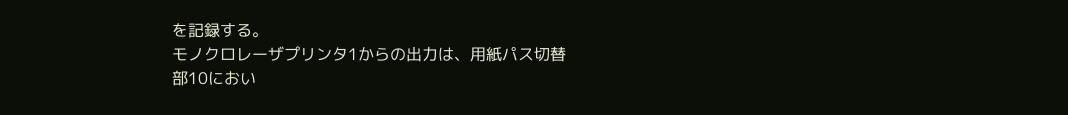を記録する。
モノクロレーザプリンタ1からの出力は、用紙パス切替
部10におい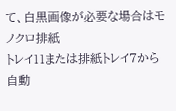て、白黒画像が必要な場合はモノクロ排紙
トレイ11または排紙トレイ7から自動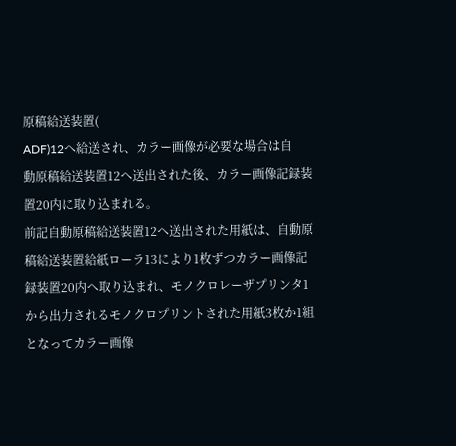原稿給送装置(
ADF)12へ給送され、カラー画像が必要な場合は自
動原稿給送装置12へ送出された後、カラー画像記録装
置20内に取り込まれる。
前記自動原稿給送装置12へ送出された用紙は、自動原
稿給送装置給紙ローラ13により1枚ずつカラー画像記
録装置20内へ取り込まれ、モノクロレーザプリンタ1
から出力されるモノクロプリントされた用紙3枚か1組
となってカラー画像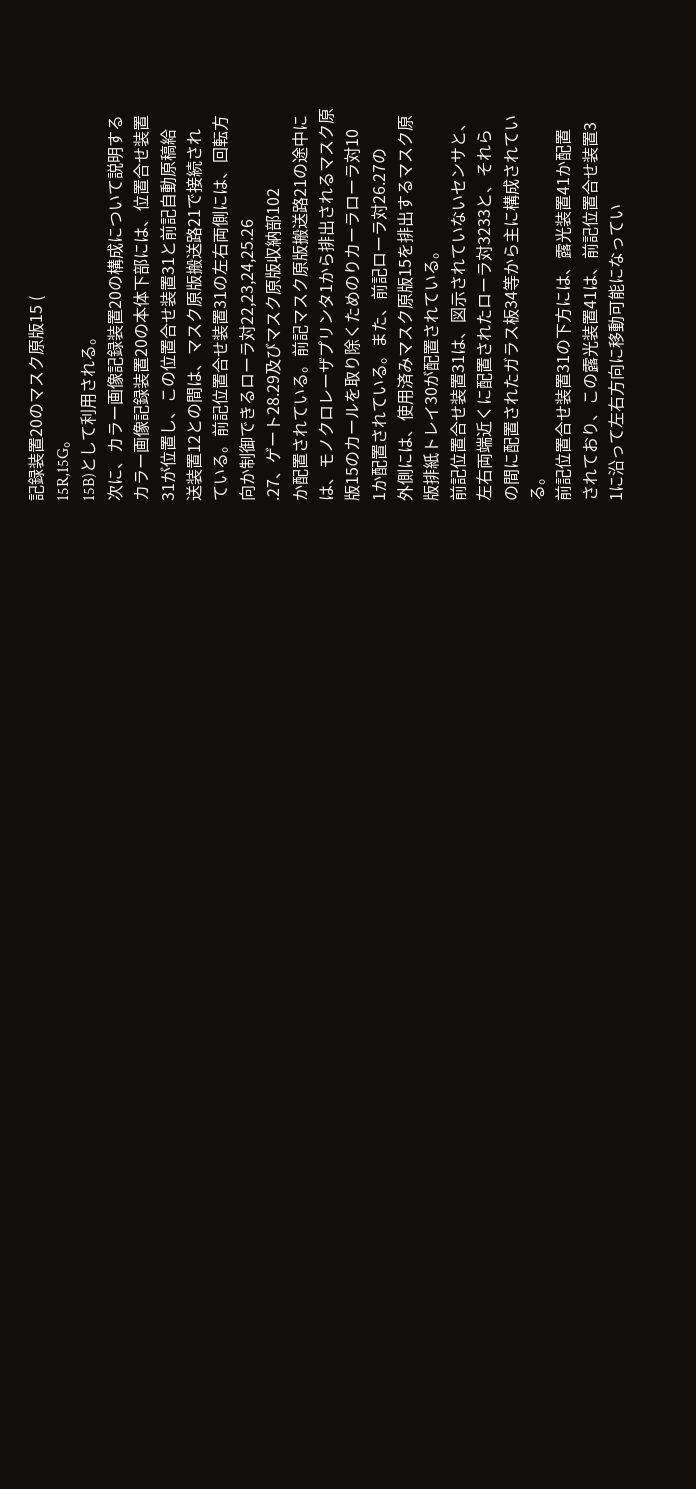記録装置20のマスク原版15 (
15R,15G。
15B)として利用される。
次に、カラー画像記録装置20の構成について説明する
カラー画像記録装置20の本体下部には、位置合せ装置
31が位置し、この位置合せ装置31と前記自動原稿給
送装置12との間は、マスク原版搬送路21で接続され
ている。前記位置合せ装置31の左右両側には、回転方
向か制御できるローラ対22,23,24,25.26
.27、ゲート28.29及びマスク原版収納部102
か配置されている。前記マスク原版搬送路21の途中に
は、モノクロレーザプリンタ1から排出されるマスク原
版15のカールを取り除くためのりカーラローラ対10
1か配置されている。また、前記ローラ対26.27の
外側には、使用済みマスク原版15を排出するマスク原
版排紙トレイ30が配置されている。
前記位置合せ装置31は、図示されていないセンサと、
左右両端近くに配置されたローラ対3233と、それら
の間に配置されたガラス板34等から主に構成されてい
る。
前記位置合せ装置31の下方には、露光装置41か配置
されており、この露光装置41は、前記位置合せ装置3
1に沿って左右方向に移動可能になってい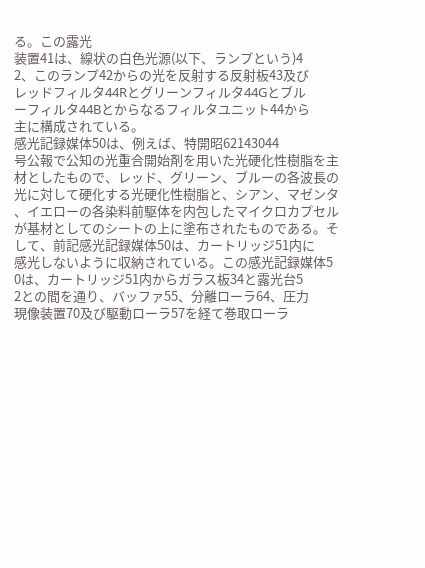る。この露光
装置41は、線状の白色光源(以下、ランプという)4
2、このランプ42からの光を反射する反射板43及び
レッドフィルタ44Rとグリーンフィルタ44Gとブル
ーフィルタ44Bとからなるフィルタユニット44から
主に構成されている。
感光記録媒体50は、例えば、特開昭62143044
号公報で公知の光重合開始剤を用いた光硬化性樹脂を主
材としたもので、レッド、グリーン、ブルーの各波長の
光に対して硬化する光硬化性樹脂と、シアン、マゼンタ
、イエローの各染料前駆体を内包したマイクロカプセル
が基材としてのシートの上に塗布されたものである。そ
して、前記感光記録媒体50は、カートリッジ51内に
感光しないように収納されている。この感光記録媒体5
0は、カートリッジ51内からガラス板34と露光台5
2との間を通り、バッファ55、分離ローラ64、圧力
現像装置70及び駆動ローラ57を経て巻取ローラ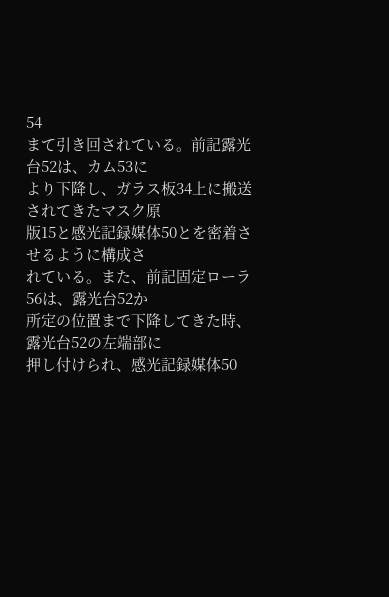54
まて引き回されている。前記露光台52は、カム53に
より下降し、ガラス板34上に搬送されてきたマスク原
版15と感光記録媒体50とを密着させるように構成さ
れている。また、前記固定ローラ56は、露光台52か
所定の位置まで下降してきた時、露光台52の左端部に
押し付けられ、感光記録媒体50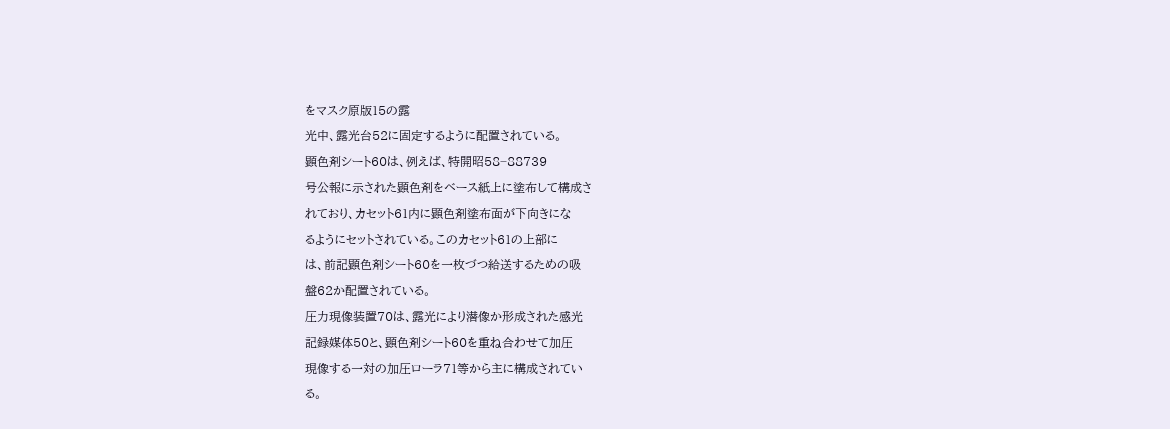をマスク原版15の露
光中、露光台52に固定するように配置されている。
顕色剤シート60は、例えば、特開昭58−88739
号公報に示された顕色剤をベース紙上に塗布して構成さ
れており、カセット61内に顕色剤塗布面が下向きにな
るようにセットされている。このカセット61の上部に
は、前記顕色剤シート60を一枚づつ給送するための吸
盤62か配置されている。
圧力現像装置70は、露光により潜像か形成された感光
記録媒体50と、顕色剤シート60を重ね合わせて加圧
現像する一対の加圧ローラ71等から主に構成されてい
る。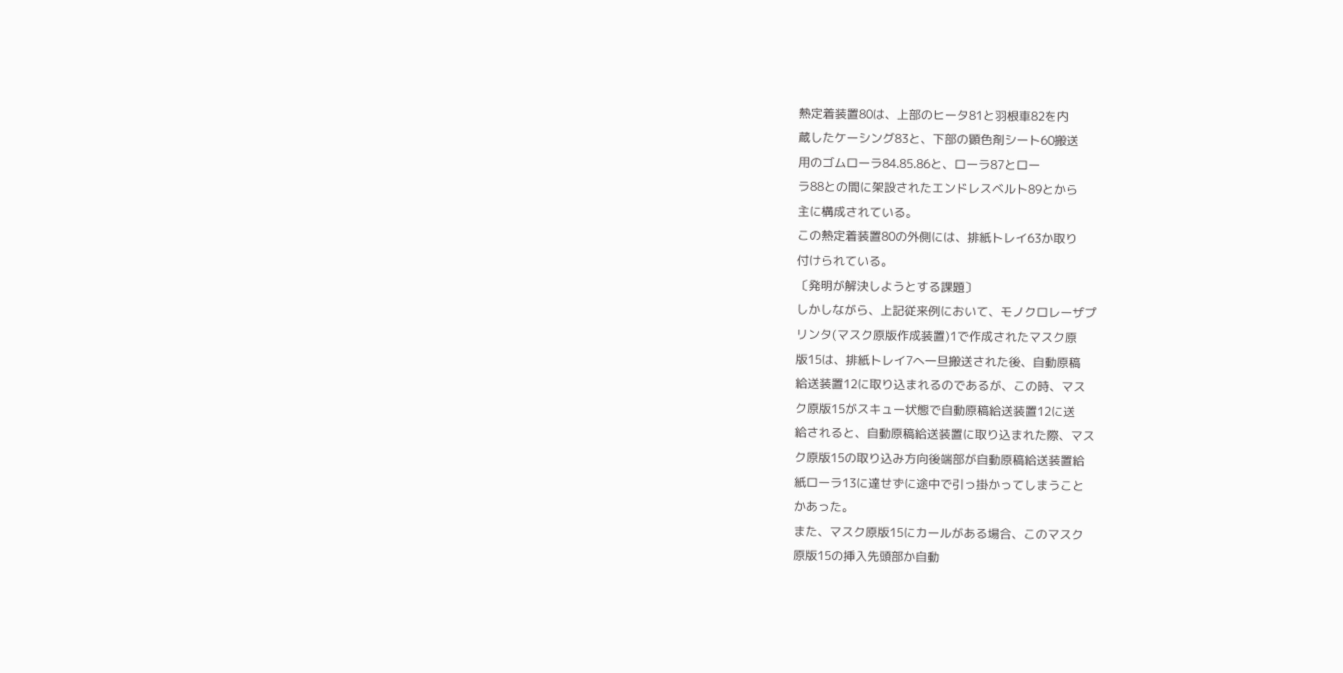熱定着装置80は、上部のヒータ81と羽根車82を内
蔵したケーシング83と、下部の顕色剤シート60搬送
用のゴムローラ84.85.86と、ローラ87とロー
ラ88との間に架設されたエンドレスベルト89とから
主に構成されている。
この熱定着装置80の外側には、排紙トレイ63か取り
付けられている。
〔発明が解決しようとする課題〕
しかしながら、上記従来例において、モノクロレーザプ
リンタ(マスク原版作成装置)1で作成されたマスク原
版15は、排紙トレイ7へ一旦搬送された後、自動原稿
給送装置12に取り込まれるのであるが、この時、マス
ク原版15がスキュー状態で自動原稿給送装置12に送
給されると、自動原稿給送装置に取り込まれた際、マス
ク原版15の取り込み方向後端部が自動原稿給送装置給
紙ローラ13に達せずに途中で引っ掛かってしまうこと
かあった。
また、マスク原版15にカールがある場合、このマスク
原版15の挿入先頭部か自動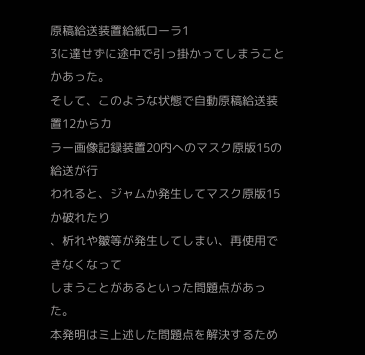原稿給送装置給紙ローラ1
3に達せずに途中で引っ掛かってしまうことかあった。
そして、このような状態で自動原稿給送装置12からカ
ラー画像記録装置20内へのマスク原版15の給送が行
われると、ジャムか発生してマスク原版15か破れたり
、析れや皺等が発生してしまい、再使用できなくなって
しまうことがあるといった問題点があった。
本発明はミ上述した問題点を解決するため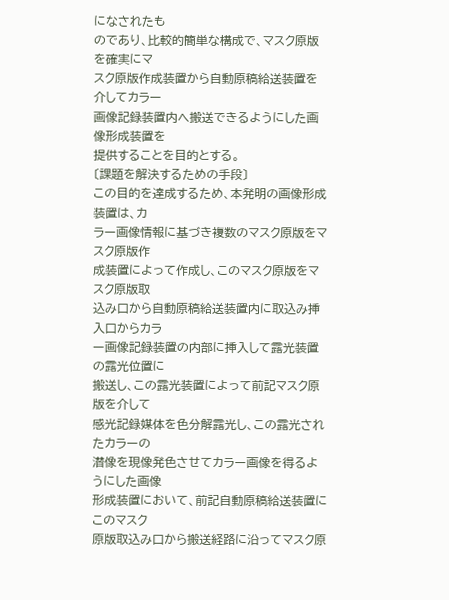になされたも
のであり、比較的簡単な構成で、マスク原版を確実にマ
スク原版作成装置から自動原稿給送装置を介してカラー
画像記録装置内へ搬送できるようにした画像形成装置を
提供することを目的とする。
〔課題を解決するための手段〕
この目的を達成するため、本発明の画像形成装置は、カ
ラー画像情報に基づき複数のマスク原版をマスク原版作
成装置によって作成し、このマスク原版をマスク原版取
込み口から自動原稿給送装置内に取込み挿入口からカラ
ー画像記録装置の内部に挿入して露光装置の露光位置に
搬送し、この露光装置によって前記マスク原版を介して
感光記録媒体を色分解露光し、この露光されたカラーの
潜像を現像発色させてカラー画像を得るようにした画像
形成装置において、前記自動原稿給送装置にこのマスク
原版取込み口から搬送経路に沿ってマスク原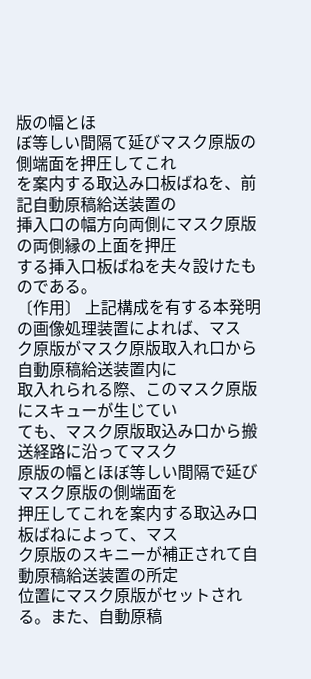版の幅とほ
ぼ等しい間隔て延びマスク原版の側端面を押圧してこれ
を案内する取込み口板ばねを、前記自動原稿給送装置の
挿入口の幅方向両側にマスク原版の両側縁の上面を押圧
する挿入口板ばねを夫々設けたものである。
〔作用〕 上記構成を有する本発明の画像処理装置によれば、マス
ク原版がマスク原版取入れ口から自動原稿給送装置内に
取入れられる際、このマスク原版にスキューが生じてい
ても、マスク原版取込み口から搬送経路に沿ってマスク
原版の幅とほぼ等しい間隔で延びマスク原版の側端面を
押圧してこれを案内する取込み口板ばねによって、マス
ク原版のスキニーが補正されて自動原稿給送装置の所定
位置にマスク原版がセットされる。また、自動原稿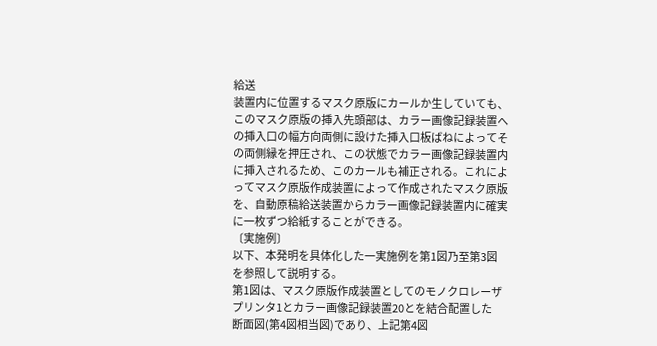給送
装置内に位置するマスク原版にカールか生していても、
このマスク原版の挿入先頭部は、カラー画像記録装置へ
の挿入口の幅方向両側に設けた挿入口板ばねによってそ
の両側縁を押圧され、この状態でカラー画像記録装置内
に挿入されるため、このカールも補正される。これによ
ってマスク原版作成装置によって作成されたマスク原版
を、自動原稿給送装置からカラー画像記録装置内に確実
に一枚ずつ給紙することができる。
〔実施例〕
以下、本発明を具体化した一実施例を第1図乃至第3図
を参照して説明する。
第1図は、マスク原版作成装置としてのモノクロレーザ
プリンタ1とカラー画像記録装置20とを結合配置した
断面図(第4図相当図)であり、上記第4図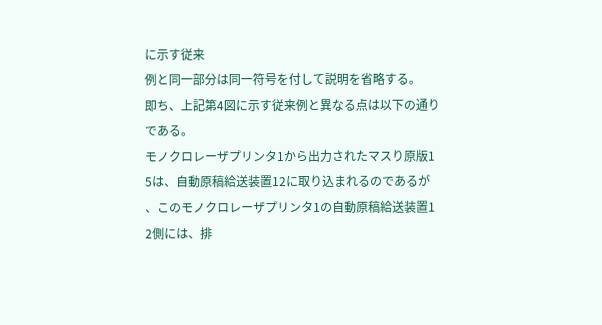に示す従来
例と同一部分は同一符号を付して説明を省略する。
即ち、上記第4図に示す従来例と異なる点は以下の通り
である。
モノクロレーザプリンタ1から出力されたマスり原版1
5は、自動原稿給送装置12に取り込まれるのであるが
、このモノクロレーザプリンタ1の自動原稿給送装置1
2側には、排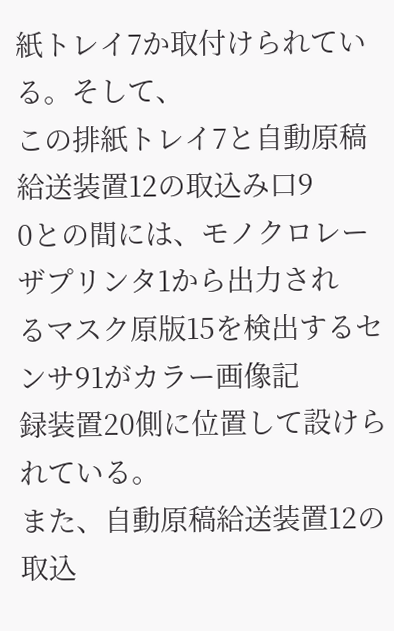紙トレイ7か取付けられている。そして、
この排紙トレイ7と自動原稿給送装置12の取込み口9
0との間には、モノクロレーザプリンタ1から出力され
るマスク原版15を検出するセンサ91がカラー画像記
録装置20側に位置して設けられている。
また、自動原稿給送装置12の取込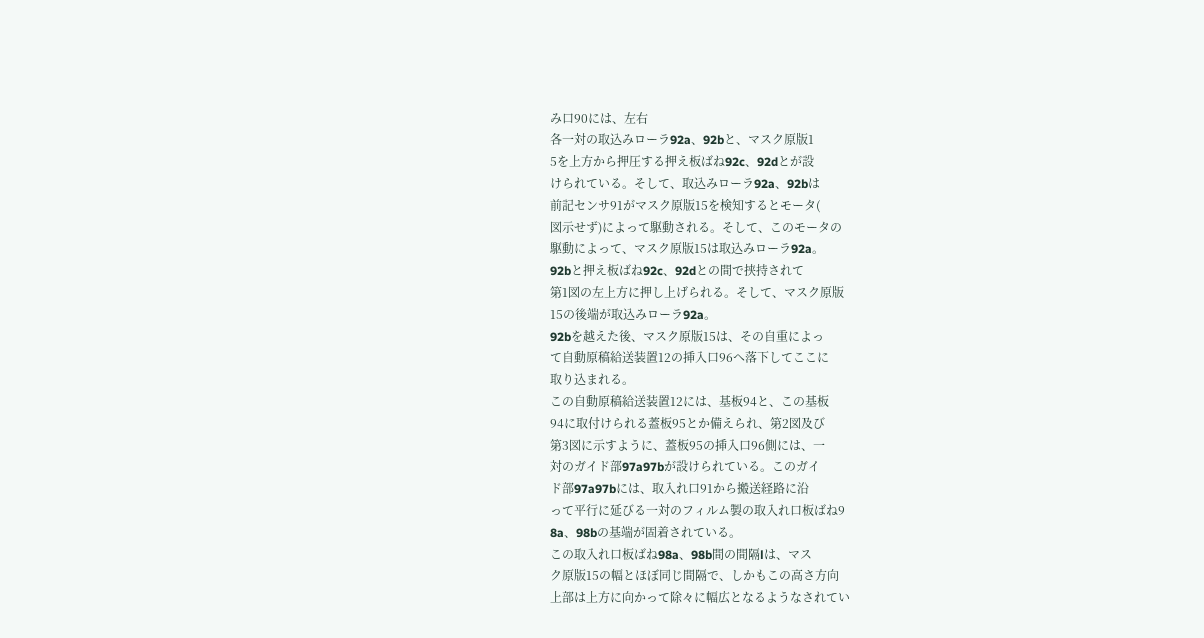み口90には、左右
各一対の取込みローラ92a、92bと、マスク原版1
5を上方から押圧する押え板ばね92c、92dとが設
けられている。そして、取込みローラ92a、92bは
前記センサ91がマスク原版15を検知するとモータ(
図示せず)によって駆動される。そして、このモータの
駆動によって、マスク原版15は取込みローラ92a。
92bと押え板ばね92c、92dとの間で挟持されて
第1図の左上方に押し上げられる。そして、マスク原版
15の後端が取込みローラ92a。
92bを越えた後、マスク原版15は、その自重によっ
て自動原稿給送装置12の挿入口96へ落下してここに
取り込まれる。
この自動原稿給送装置12には、基板94と、この基板
94に取付けられる蓋板95とか備えられ、第2図及び
第3図に示すように、蓋板95の挿入口96側には、一
対のガイド部97a97bが設けられている。このガイ
ド部97a97bには、取入れ口91から搬送経路に沿
って平行に延びる一対のフィルム製の取入れ口板ばね9
8a、98bの基端が固着されている。
この取入れ口板ばね98a、98b間の間隔lは、マス
ク原版15の幅とほぼ同じ間隔で、しかもこの高さ方向
上部は上方に向かって除々に幅広となるようなされてい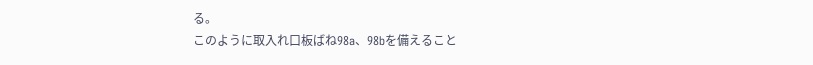る。
このように取入れ口板ばね98a、98bを備えること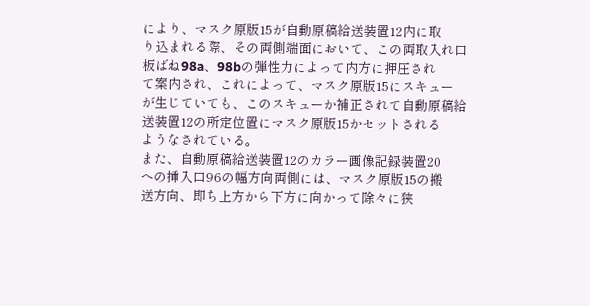により、マスク原版15が自動原稿給送装置12内に取
り込まれる際、その両側端面において、この両取入れ口
板ばね98a、98bの弾性力によって内方に押圧され
て案内され、これによって、マスク原版15にスキュー
が生じていても、このスキューか補正されて自動原稿給
送装置12の所定位置にマスク原版15かセットされる
ようなされている。
また、自動原稿給送装置12のカラー画像記録装置20
への挿入口96の幅方向両側には、マスク原版15の搬
送方向、即ち上方から下方に向かって除々に狭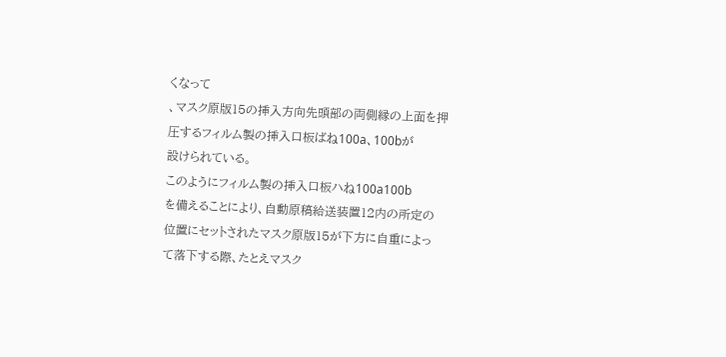くなって
、マスク原版15の挿入方向先頭部の両側縁の上面を押
圧するフィルム製の挿入口板ばね100a、100bが
設けられている。
このようにフィルム製の挿入口板ハね100a100b
を備えることにより、自動原稿給送装置12内の所定の
位置にセットされたマスク原版15が下方に自重によっ
て落下する際、たとえマスク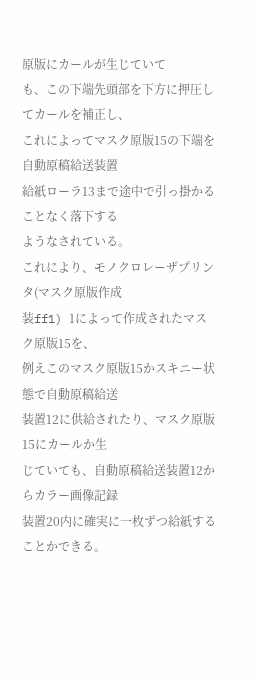原版にカールが生じていて
も、この下端先頭部を下方に押圧してカールを補正し、
これによってマスク原版15の下端を自動原稿給送装置
給紙ローラ13まで途中で引っ掛かることなく落下する
ようなされている。
これにより、モノクロレーザプリンタ(マスク原版作成
装ff1) 1によって作成されたマスク原版15を、
例えこのマスク原版15かスキニー状態で自動原稿給送
装置12に供給されたり、マスク原版15にカールか生
じていても、自動原稿給送装置12からカラー画像記録
装置20内に確実に一枚ずつ給紙することかできる。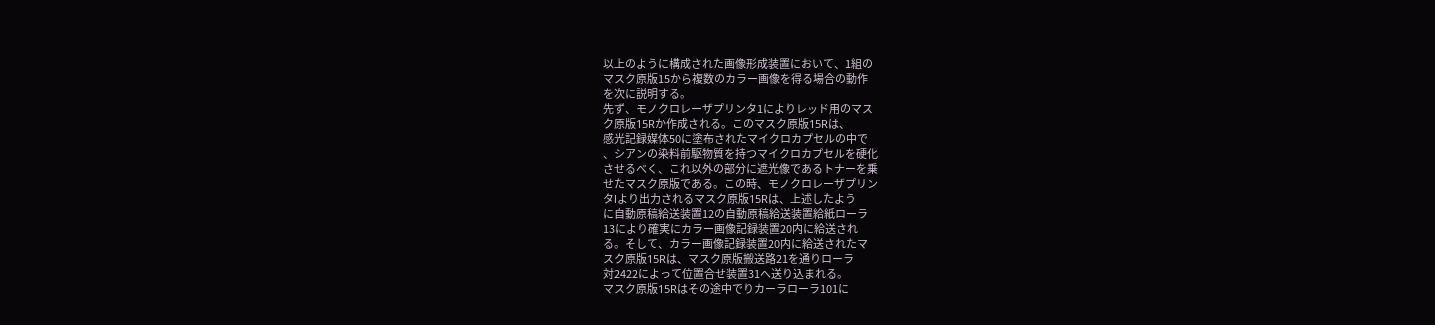以上のように構成された画像形成装置において、1組の
マスク原版15から複数のカラー画像を得る場合の動作
を次に説明する。
先ず、モノクロレーザプリンタ1によりレッド用のマス
ク原版15Rか作成される。このマスク原版15Rは、
感光記録媒体50に塗布されたマイクロカプセルの中で
、シアンの染料前駆物質を持つマイクロカプセルを硬化
させるべく、これ以外の部分に遮光像であるトナーを乗
せたマスク原版である。この時、モノクロレーザプリン
タlより出力されるマスク原版15Rは、上述したよう
に自動原稿給送装置12の自動原稿給送装置給紙ローラ
13により確実にカラー画像記録装置20内に給送され
る。そして、カラー画像記録装置20内に給送されたマ
スク原版15Rは、マスク原版搬送路21を通りローラ
対2422によって位置合せ装置31へ送り込まれる。
マスク原版15Rはその途中でりカーラローラ101に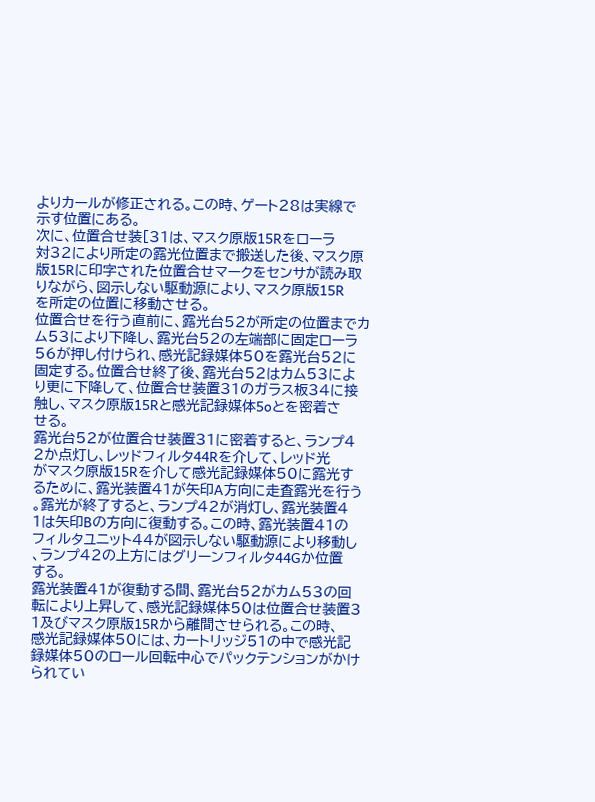よりカールが修正される。この時、ゲート28は実線で
示す位置にある。
次に、位置合せ装[31は、マスク原版15Rをローラ
対32により所定の露光位置まで搬送した後、マスク原
版15Rに印字された位置合せマークをセンサが読み取
りながら、図示しない駆動源により、マスク原版15R
を所定の位置に移動させる。
位置合せを行う直前に、露光台52が所定の位置までカ
ム53により下降し、露光台52の左端部に固定ローラ
56が押し付けられ、感光記録媒体50を露光台52に
固定する。位置合せ終了後、露光台52はカム53によ
り更に下降して、位置合せ装置31のガラス板34に接
触し、マスク原版15Rと感光記録媒体5oとを密着さ
せる。
露光台52が位置合せ装置31に密着すると、ランプ4
2か点灯し、レッドフィルタ44Rを介して、レッド光
がマスク原版15Rを介して感光記録媒体50に露光す
るために、露光装置41が矢印A方向に走査露光を行う
。露光が終了すると、ランプ42が消灯し、露光装置4
1は矢印Bの方向に復動する。この時、露光装置41の
フィルタユニット44が図示しない駆動源により移動し
、ランプ42の上方にはグリーンフィルタ44Gか位置
する。
露光装置41が復動する間、露光台52がカム53の回
転により上昇して、感光記録媒体50は位置合せ装置3
1及びマスク原版15Rから離間させられる。この時、
感光記録媒体50には、カートリッジ51の中で感光記
録媒体50のロール回転中心でパックテンションがかけ
られてい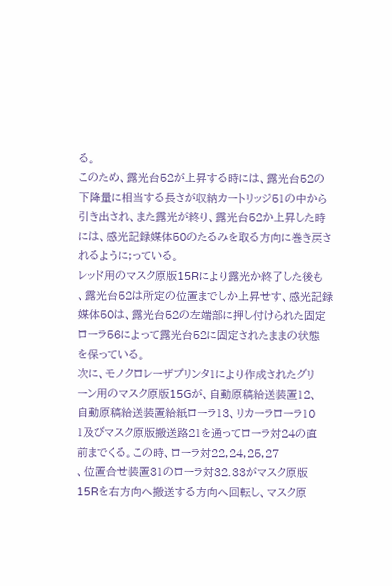る。
このため、露光台52が上昇する時には、露光台52の
下降量に相当する長さが収納カートリッジ51の中から
引き出され、また露光が終り、露光台52か上昇した時
には、感光記録媒体50のたるみを取る方向に巻き戻さ
れるように;っている。
レッド用のマスク原版15Rにより露光か終了した後も
、露光台52は所定の位置までしか上昇せす、感光記録
媒体50は、露光台52の左端部に押し付けられた固定
ローラ56によって露光台52に固定されたままの状態
を保っている。
次に、モノクロレーザプリンタ1により作成されたグリ
ーン用のマスク原版15Gが、自動原稿給送装置12、
自動原稿給送装置給紙ローラ13、リカーラローラ10
1及びマスク原版搬送路21を通ってローラ対24の直
前までくる。この時、ローラ対22,24,25,27
、位置合せ装置31のローラ対32.33がマスク原版
15Rを右方向へ搬送する方向へ回転し、マスク原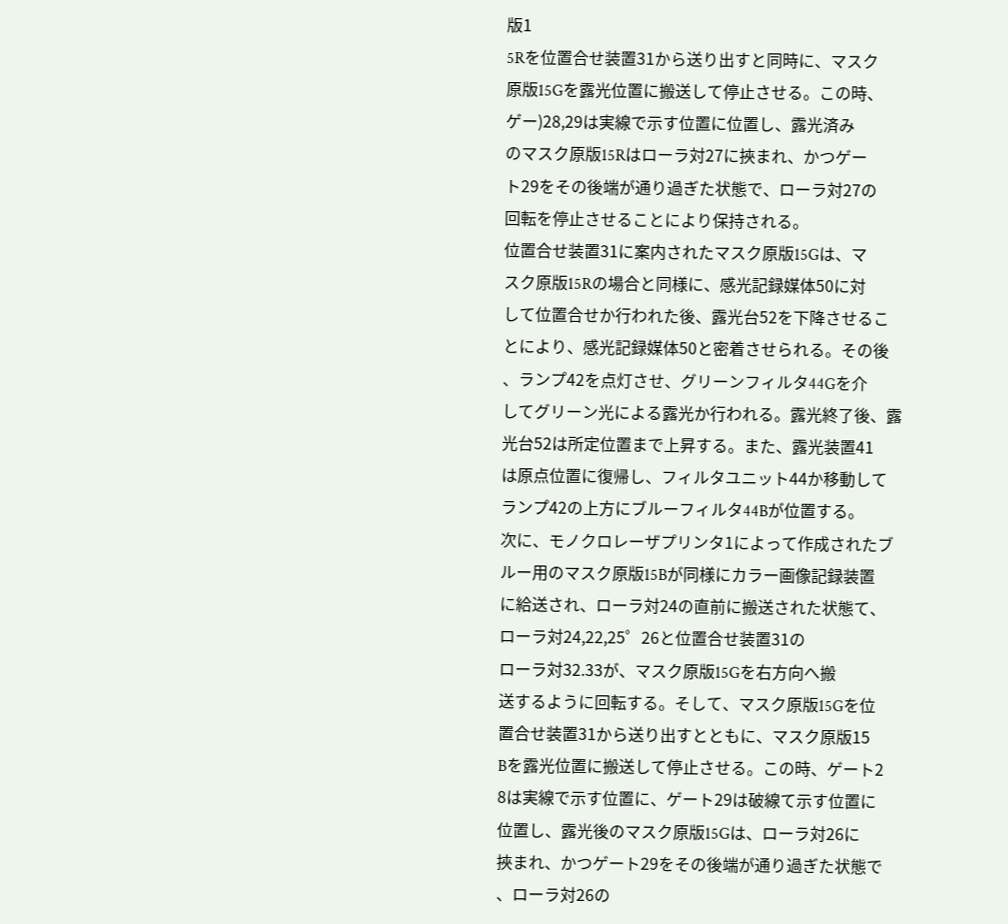版1
5Rを位置合せ装置31から送り出すと同時に、マスク
原版15Gを露光位置に搬送して停止させる。この時、
ゲー)28,29は実線で示す位置に位置し、露光済み
のマスク原版15Rはローラ対27に挾まれ、かつゲー
ト29をその後端が通り過ぎた状態で、ローラ対27の
回転を停止させることにより保持される。
位置合せ装置31に案内されたマスク原版15Gは、マ
スク原版15Rの場合と同様に、感光記録媒体50に対
して位置合せか行われた後、露光台52を下降させるこ
とにより、感光記録媒体50と密着させられる。その後
、ランプ42を点灯させ、グリーンフィルタ44Gを介
してグリーン光による露光か行われる。露光終了後、露
光台52は所定位置まで上昇する。また、露光装置41
は原点位置に復帰し、フィルタユニット44か移動して
ランプ42の上方にブルーフィルタ44Bが位置する。
次に、モノクロレーザプリンタ1によって作成されたブ
ルー用のマスク原版15Bが同様にカラー画像記録装置
に給送され、ローラ対24の直前に搬送された状態て、
ローラ対24,22,25゜26と位置合せ装置31の
ローラ対32.33が、マスク原版15Gを右方向へ搬
送するように回転する。そして、マスク原版15Gを位
置合せ装置31から送り出すとともに、マスク原版15
Bを露光位置に搬送して停止させる。この時、ゲート2
8は実線で示す位置に、ゲート29は破線て示す位置に
位置し、露光後のマスク原版15Gは、ローラ対26に
挾まれ、かつゲート29をその後端が通り過ぎた状態で
、ローラ対26の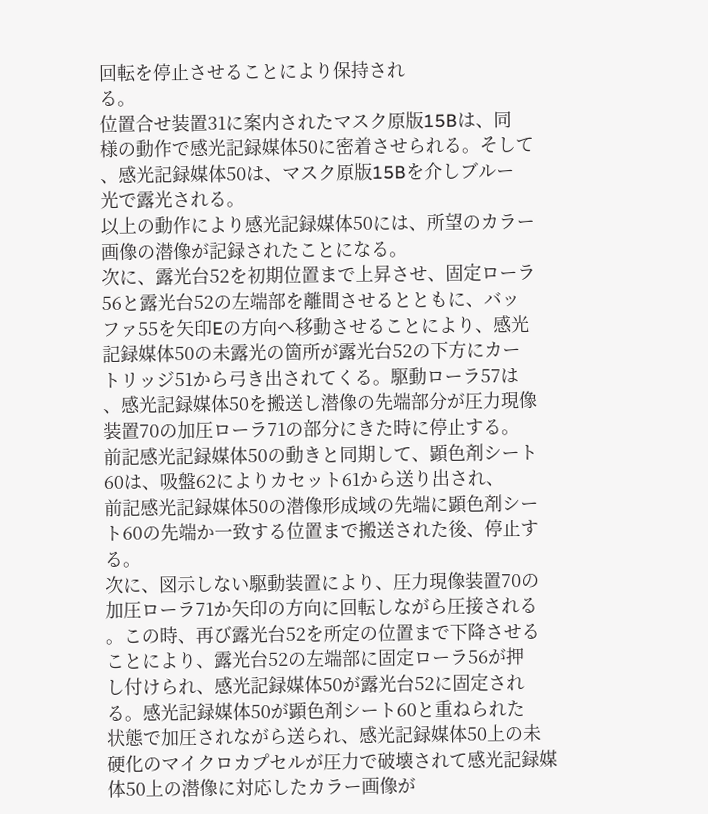回転を停止させることにより保持され
る。
位置合せ装置31に案内されたマスク原版15Bは、同
様の動作で感光記録媒体50に密着させられる。そして
、感光記録媒体50は、マスク原版15Bを介しブルー
光で露光される。
以上の動作により感光記録媒体50には、所望のカラー
画像の潜像が記録されたことになる。
次に、露光台52を初期位置まで上昇させ、固定ローラ
56と露光台52の左端部を離間させるとともに、バッ
ファ55を矢印Eの方向へ移動させることにより、感光
記録媒体50の未露光の箇所が露光台52の下方にカー
トリッジ51から弓き出されてくる。駆動ローラ57は
、感光記録媒体50を搬送し潜像の先端部分が圧力現像
装置70の加圧ローラ71の部分にきた時に停止する。
前記感光記録媒体50の動きと同期して、顕色剤シート
60は、吸盤62によりカセット61から送り出され、
前記感光記録媒体50の潜像形成域の先端に顕色剤シー
ト60の先端か一致する位置まで搬送された後、停止す
る。
次に、図示しない駆動装置により、圧力現像装置70の
加圧ローラ71か矢印の方向に回転しながら圧接される
。この時、再び露光台52を所定の位置まで下降させる
ことにより、露光台52の左端部に固定ローラ56が押
し付けられ、感光記録媒体50が露光台52に固定され
る。感光記録媒体50が顕色剤シート60と重ねられた
状態で加圧されながら送られ、感光記録媒体50上の未
硬化のマイクロカプセルが圧力で破壊されて感光記録媒
体50上の潜像に対応したカラー画像が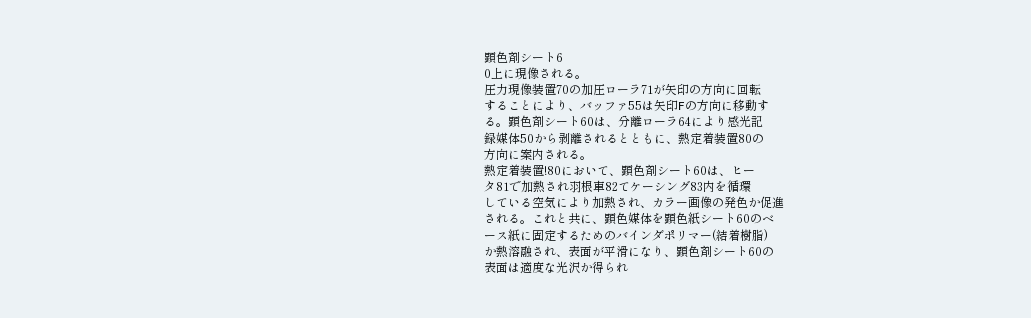顕色剤シート6
0上に現像される。
圧力現像装置70の加圧ローラ71が矢印の方向に回転
することにより、バッファ55は矢印Fの方向に移動す
る。顕色剤シート60は、分離ローラ64により感光記
録媒体50から剥離されるとともに、熱定着装置80の
方向に案内される。
熱定着装置!80において、顕色剤シート60は、ヒー
タ81で加熱され羽根車82てケーシング83内を循環
している空気により加熱され、カラー画像の発色か促進
される。これと共に、顕色媒体を顕色紙シート60のベ
ース紙に固定するためのバインダポリマー(結着樹脂)
か熱溶融され、表面が平滑になり、顕色剤シート60の
表面は適度な光沢か得られ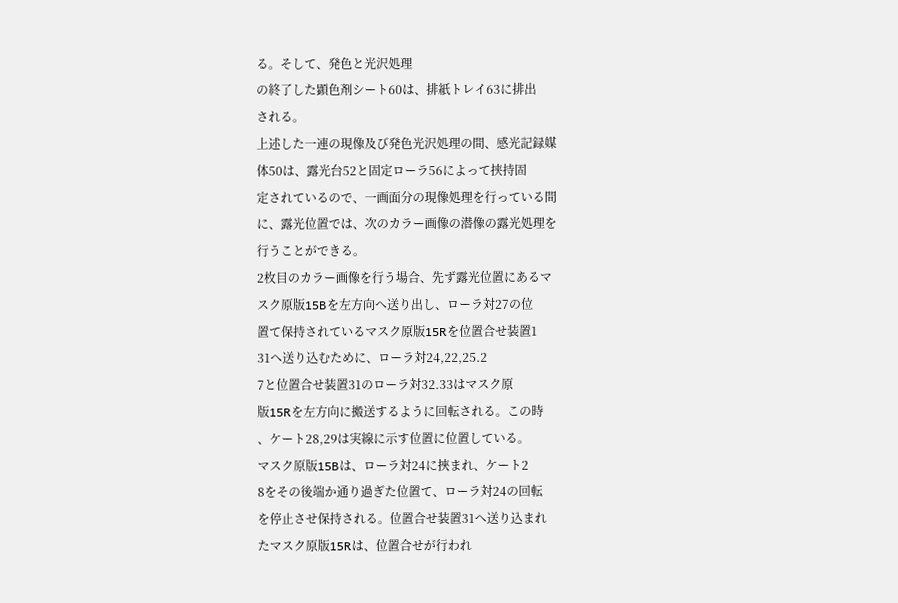る。そして、発色と光沢処理
の終了した顕色剤シート60は、排紙トレイ63に排出
される。
上述した一連の現像及び発色光沢処理の間、感光記録媒
体50は、露光台52と固定ローラ56によって挟持固
定されているので、一画面分の現像処理を行っている間
に、露光位置では、次のカラー画像の潜像の露光処理を
行うことができる。
2枚目のカラー画像を行う場合、先ず露光位置にあるマ
スク原版15Bを左方向へ送り出し、ローラ対27の位
置て保持されているマスク原版15Rを位置合せ装置1
31へ送り込むために、ローラ対24,22,25.2
7と位置合せ装置31のローラ対32.33はマスク原
版15Rを左方向に搬送するように回転される。この時
、ケート28,29は実線に示す位置に位置している。
マスク原版15Bは、ローラ対24に挾まれ、ケート2
8をその後端か通り過ぎた位置て、ローラ対24の回転
を停止させ保持される。位置合せ装置31へ送り込まれ
たマスク原版15Rは、位置合せが行われ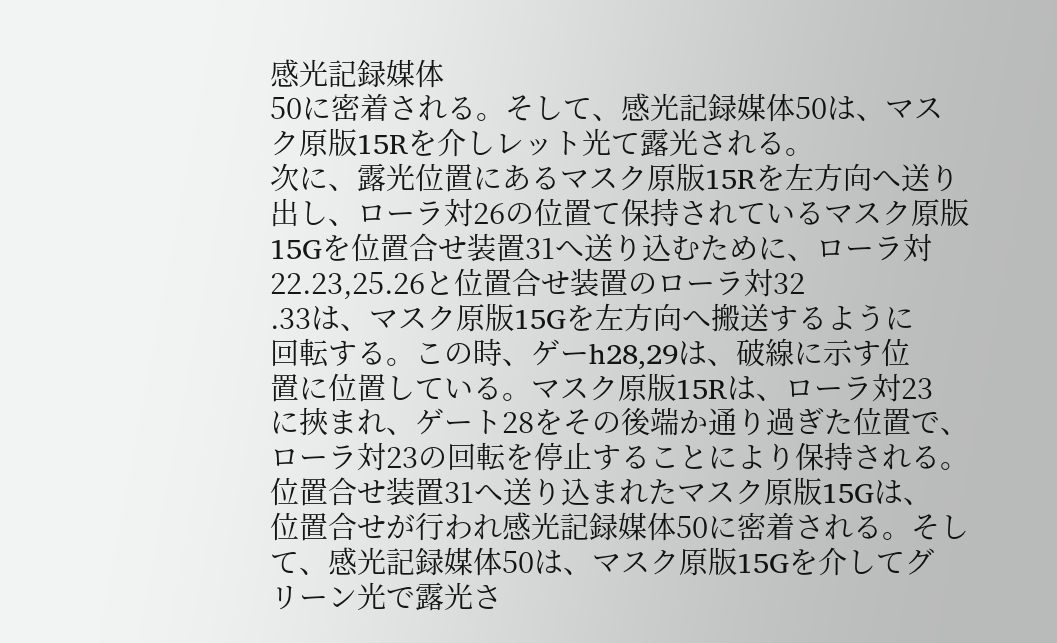感光記録媒体
50に密着される。そして、感光記録媒体50は、マス
ク原版15Rを介しレット光て露光される。
次に、露光位置にあるマスク原版15Rを左方向へ送り
出し、ローラ対26の位置て保持されているマスク原版
15Gを位置合せ装置31へ送り込むために、ローラ対
22.23,25.26と位置合せ装置のローラ対32
.33は、マスク原版15Gを左方向へ搬送するように
回転する。この時、ゲーh28,29は、破線に示す位
置に位置している。マスク原版15Rは、ローラ対23
に挾まれ、ゲート28をその後端か通り過ぎた位置で、
ローラ対23の回転を停止することにより保持される。
位置合せ装置31へ送り込まれたマスク原版15Gは、
位置合せが行われ感光記録媒体50に密着される。そし
て、感光記録媒体50は、マスク原版15Gを介してグ
リーン光で露光さ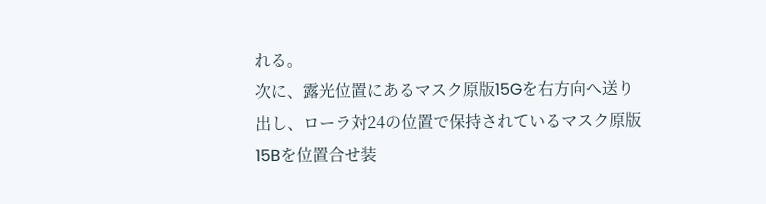れる。
次に、露光位置にあるマスク原版15Gを右方向へ送り
出し、ローラ対24の位置で保持されているマスク原版
15Bを位置合せ装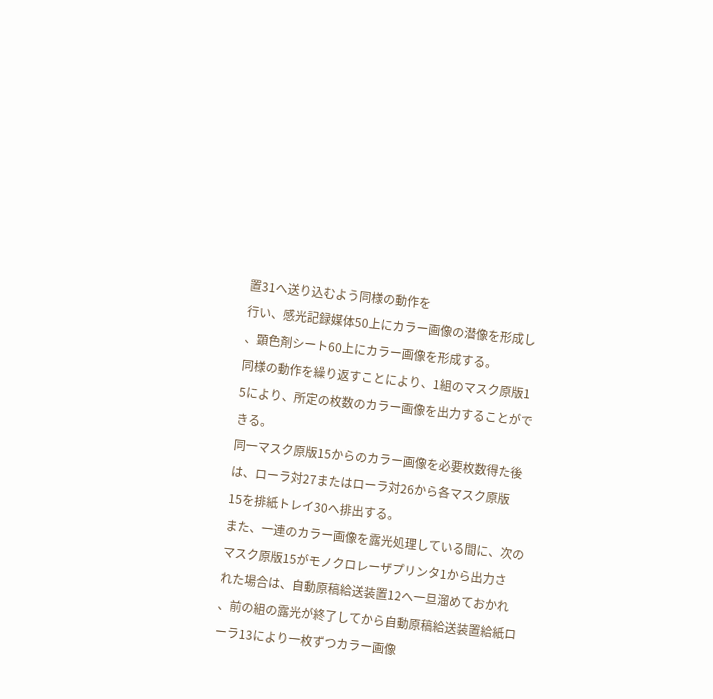置31へ送り込むよう同様の動作を
行い、感光記録媒体50上にカラー画像の潜像を形成し
、顕色剤シート60上にカラー画像を形成する。
同様の動作を繰り返すことにより、1組のマスク原版1
5により、所定の枚数のカラー画像を出力することがで
きる。
同一マスク原版15からのカラー画像を必要枚数得た後
は、ローラ対27またはローラ対26から各マスク原版
15を排紙トレイ30へ排出する。
また、一連のカラー画像を露光処理している間に、次の
マスク原版15がモノクロレーザプリンタ1から出力さ
れた場合は、自動原稿給送装置12へ一旦溜めておかれ
、前の組の露光が終了してから自動原稿給送装置給紙ロ
ーラ13により一枚ずつカラー画像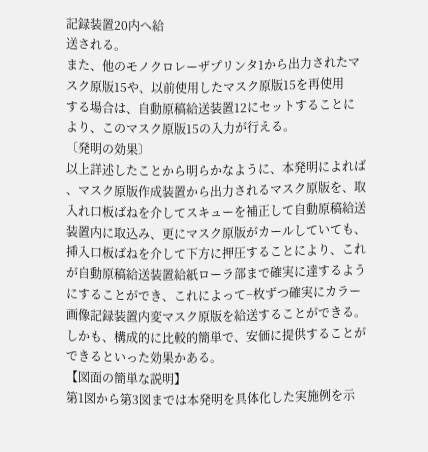記録装置20内へ給
送される。
また、他のモノクロレーザプリンタ1から出力されたマ
スク原版15や、以前使用したマスク原版15を再使用
する場合は、自動原稿給送装置12にセットすることに
より、このマスク原版15の入力が行える。
〔発明の効果〕
以上詳述したことから明らかなように、本発明によれば
、マスク原版作成装置から出力されるマスク原版を、取
入れ口板ばねを介してスキューを補正して自動原稿給送
装置内に取込み、更にマスク原版がカールしていても、
挿入口板ばねを介して下方に押圧することにより、これ
が自動原稿給送装置給紙ローラ部まで確実に達するよう
にすることができ、これによって−枚ずつ確実にカラー
画像記録装置内変マスク原版を給送することができる。
しかも、構成的に比較的簡単で、安価に提供することが
できるといった効果かある。
【図面の簡単な説明】
第1図から第3図までは本発明を具体化した実施例を示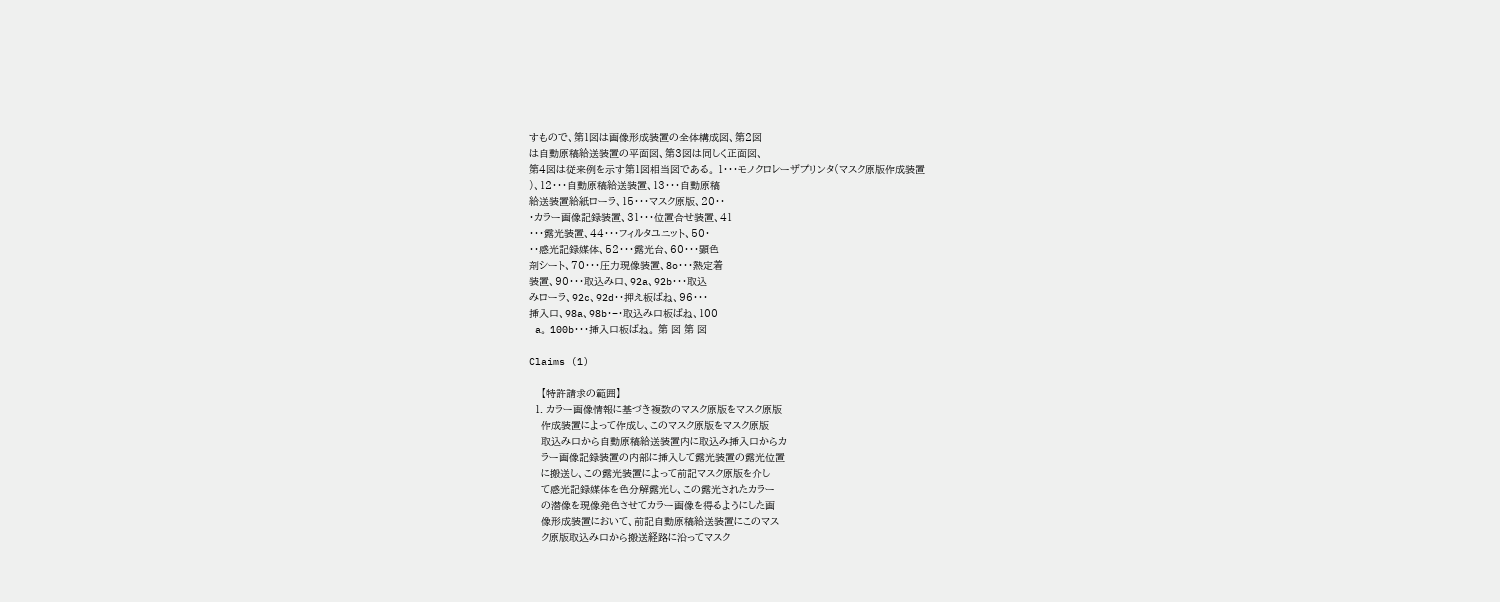すもので、第1図は画像形成装置の全体構成図、第2図
は自動原稿給送装置の平面図、第3図は同しく正面図、
第4図は従来例を示す第1図相当図である。 1・・・モノクロレーザプリンタ(マスク原版作成装置
)、12・・・自動原稿給送装置、13・・・自動原稿
給送装置給紙ローラ、15・・・マスク原版、20・・
・カラー画像記録装置、31・・・位置合せ装置、41
・・・露光装置、44・・・フィルタユニット、50・
・・感光記録媒体、52・・・露光台、60・・・顕色
剤シート、70・・・圧力現像装置、8o・・・熱定着
装置、90・・・取込み口、92a、92b・・・取込
みローラ、92c、92d・・押え板ばね、96・・・
挿入口、98a、98b・−・取込み口板ばね、100
 a。 100b・・・挿入口板ばね。 第 図 第 図

Claims (1)

    【特許請求の範囲】
  1. カラー画像情報に基づき複数のマスク原版をマスク原版
    作成装置によって作成し、このマスク原版をマスク原版
    取込み口から自動原稿給送装置内に取込み挿入口からカ
    ラー画像記録装置の内部に挿入して露光装置の露光位置
    に搬送し、この露光装置によって前記マスク原版を介し
    て感光記録媒体を色分解露光し、この露光されたカラー
    の潜像を現像発色させてカラー画像を得るようにした画
    像形成装置において、前記自動原稿給送装置にこのマス
    ク原版取込み口から搬送経路に沿ってマスク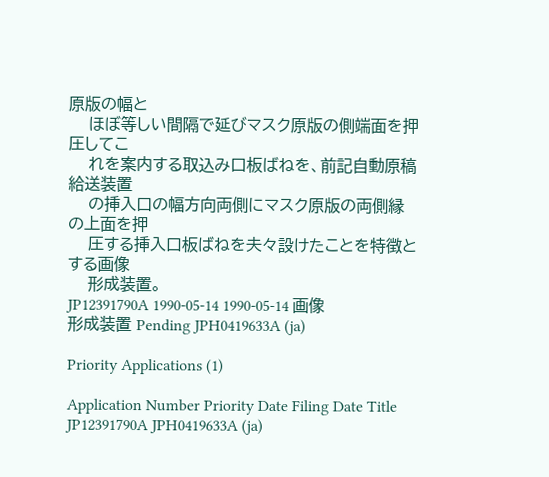原版の幅と
    ほぼ等しい間隔で延びマスク原版の側端面を押圧してこ
    れを案内する取込み口板ばねを、前記自動原稿給送装置
    の挿入口の幅方向両側にマスク原版の両側縁の上面を押
    圧する挿入口板ばねを夫々設けたことを特徴とする画像
    形成装置。
JP12391790A 1990-05-14 1990-05-14 画像形成装置 Pending JPH0419633A (ja)

Priority Applications (1)

Application Number Priority Date Filing Date Title
JP12391790A JPH0419633A (ja)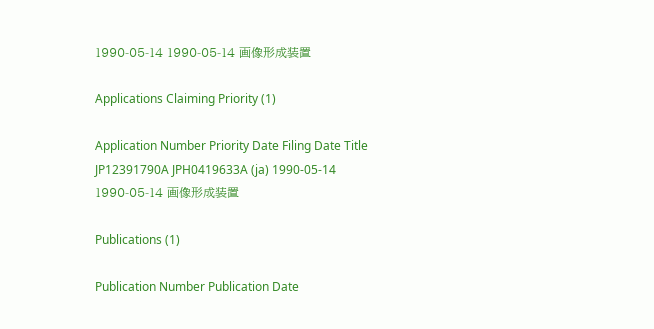1990-05-14 1990-05-14 画像形成装置

Applications Claiming Priority (1)

Application Number Priority Date Filing Date Title
JP12391790A JPH0419633A (ja) 1990-05-14 1990-05-14 画像形成装置

Publications (1)

Publication Number Publication Date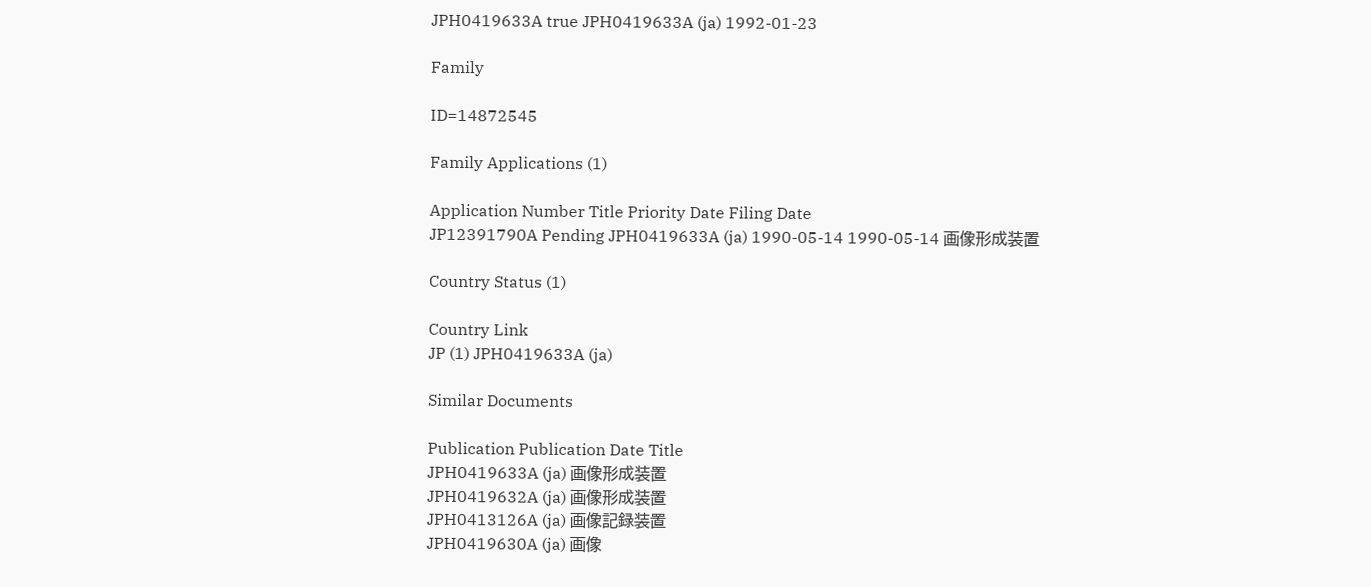JPH0419633A true JPH0419633A (ja) 1992-01-23

Family

ID=14872545

Family Applications (1)

Application Number Title Priority Date Filing Date
JP12391790A Pending JPH0419633A (ja) 1990-05-14 1990-05-14 画像形成装置

Country Status (1)

Country Link
JP (1) JPH0419633A (ja)

Similar Documents

Publication Publication Date Title
JPH0419633A (ja) 画像形成装置
JPH0419632A (ja) 画像形成装置
JPH0413126A (ja) 画像記録装置
JPH0419630A (ja) 画像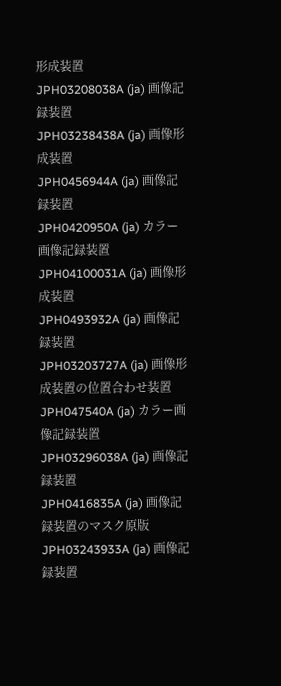形成装置
JPH03208038A (ja) 画像記録装置
JPH03238438A (ja) 画像形成装置
JPH0456944A (ja) 画像記録装置
JPH0420950A (ja) カラー画像記録装置
JPH04100031A (ja) 画像形成装置
JPH0493932A (ja) 画像記録装置
JPH03203727A (ja) 画像形成装置の位置合わせ装置
JPH047540A (ja) カラー画像記録装置
JPH03296038A (ja) 画像記録装置
JPH0416835A (ja) 画像記録装置のマスク原版
JPH03243933A (ja) 画像記録装置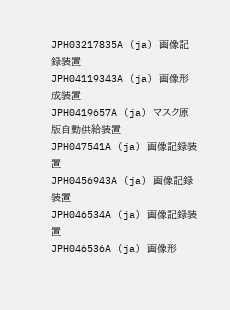JPH03217835A (ja) 画像記録装置
JPH04119343A (ja) 画像形成装置
JPH0419657A (ja) マスク原版自動供給装置
JPH047541A (ja) 画像記録装置
JPH0456943A (ja) 画像記録装置
JPH046534A (ja) 画像記録装置
JPH046536A (ja) 画像形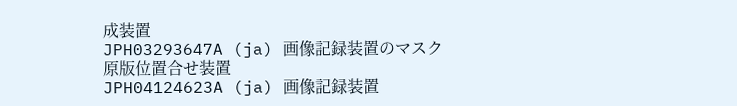成装置
JPH03293647A (ja) 画像記録装置のマスク原版位置合せ装置
JPH04124623A (ja) 画像記録装置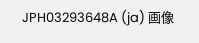JPH03293648A (ja) 画像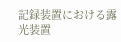記録装置における露光装置